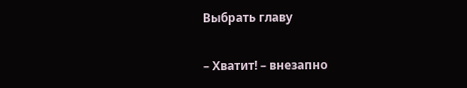Выбрать главу

– Хватит! – внезапно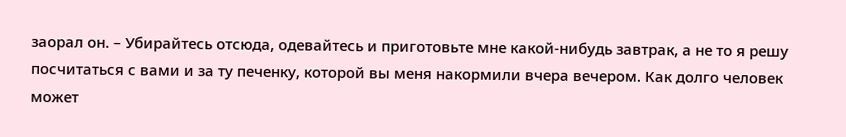заорал он. – Убирайтесь отсюда, одевайтесь и приготовьте мне какой-нибудь завтрак, а не то я решу посчитаться с вами и за ту печенку, которой вы меня накормили вчера вечером. Как долго человек может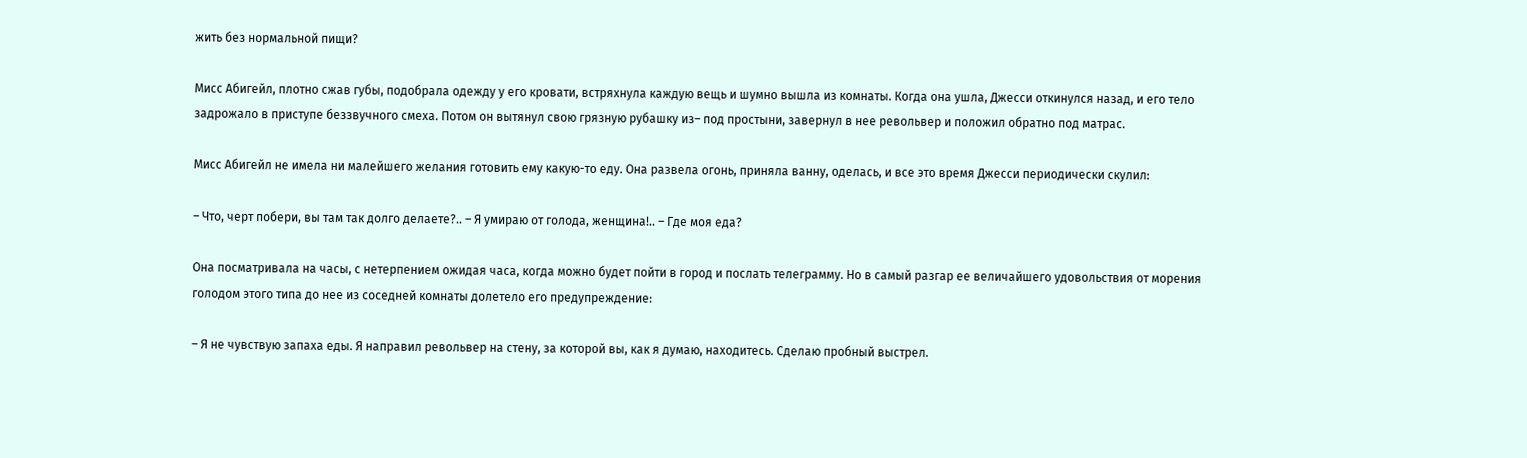жить без нормальной пищи?

Мисс Абигейл, плотно сжав губы, подобрала одежду у его кровати, встряхнула каждую вещь и шумно вышла из комнаты. Когда она ушла, Джесси откинулся назад, и его тело задрожало в приступе беззвучного смеха. Потом он вытянул свою грязную рубашку из– под простыни, завернул в нее револьвер и положил обратно под матрас.

Мисс Абигейл не имела ни малейшего желания готовить ему какую-то еду. Она развела огонь, приняла ванну, оделась, и все это время Джесси периодически скулил:

– Что, черт побери, вы там так долго делаете?.. – Я умираю от голода, женщина!.. – Где моя еда?

Она посматривала на часы, с нетерпением ожидая часа, когда можно будет пойти в город и послать телеграмму. Но в самый разгар ее величайшего удовольствия от морения голодом этого типа до нее из соседней комнаты долетело его предупреждение:

– Я не чувствую запаха еды. Я направил револьвер на стену, за которой вы, как я думаю, находитесь. Сделаю пробный выстрел.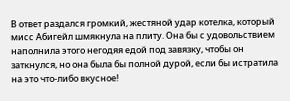В ответ раздался громкий, жестяной удар котелка, который мисс Абигейл шмякнула на плиту. Она бы с удовольствием наполнила этого негодяя едой под завязку, чтобы он заткнулся, но она была бы полной дурой, если бы истратила на это что-либо вкусное!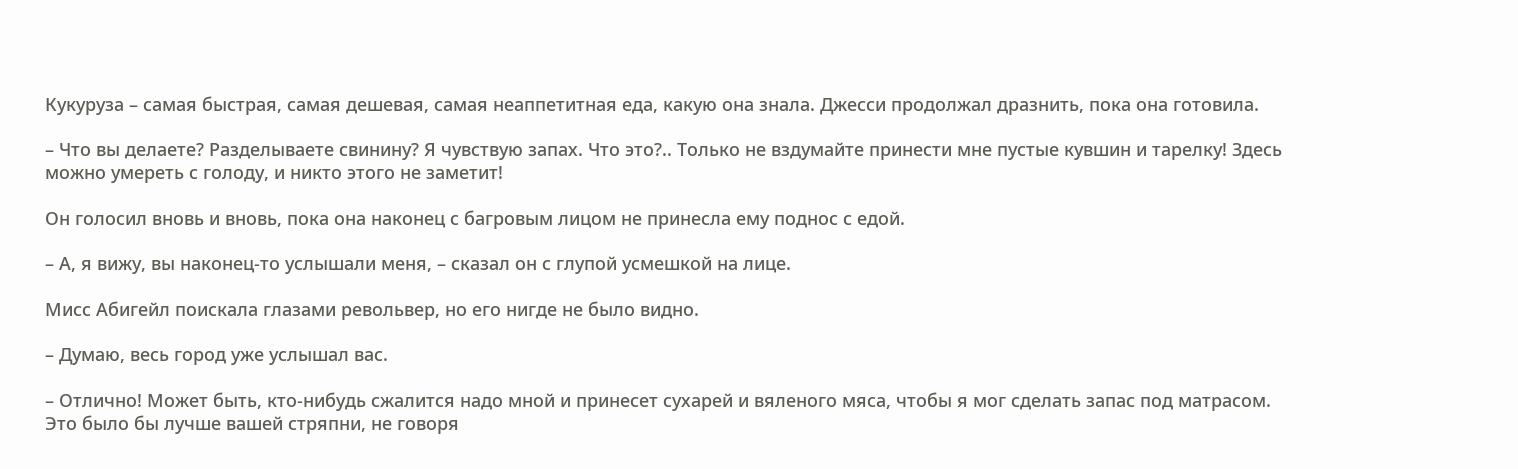Кукуруза – самая быстрая, самая дешевая, самая неаппетитная еда, какую она знала. Джесси продолжал дразнить, пока она готовила.

– Что вы делаете? Разделываете свинину? Я чувствую запах. Что это?.. Только не вздумайте принести мне пустые кувшин и тарелку! Здесь можно умереть с голоду, и никто этого не заметит!

Он голосил вновь и вновь, пока она наконец с багровым лицом не принесла ему поднос с едой.

– А, я вижу, вы наконец-то услышали меня, – сказал он с глупой усмешкой на лице.

Мисс Абигейл поискала глазами револьвер, но его нигде не было видно.

– Думаю, весь город уже услышал вас.

– Отлично! Может быть, кто-нибудь сжалится надо мной и принесет сухарей и вяленого мяса, чтобы я мог сделать запас под матрасом. Это было бы лучше вашей стряпни, не говоря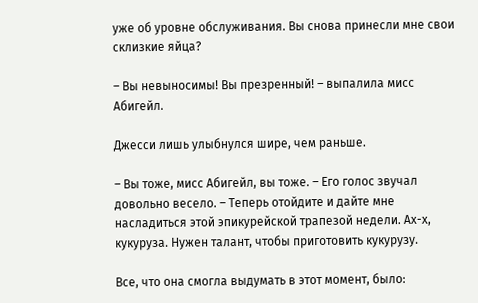уже об уровне обслуживания. Вы снова принесли мне свои склизкие яйца?

– Вы невыносимы! Вы презренный! – выпалила мисс Абигейл.

Джесси лишь улыбнулся шире, чем раньше.

– Вы тоже, мисс Абигейл, вы тоже. – Его голос звучал довольно весело. – Теперь отойдите и дайте мне насладиться этой эпикурейской трапезой недели. Ах-х, кукуруза. Нужен талант, чтобы приготовить кукурузу.

Все, что она смогла выдумать в этот момент, было: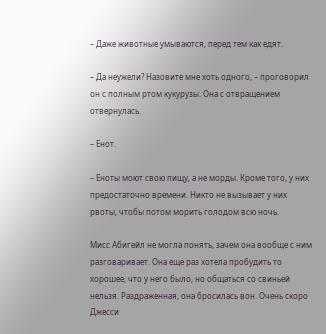– Даже животные умываются, перед тем как едят.

– Да неужели? Назовите мне хоть одного, – проговорил он с полным ртом кукурузы. Она с отвращением отвернулась.

– Енот.

– Еноты моют свою пищу, а не морды. Кроме того, у них предостаточно времени. Никто не вызывает у них рвоты, чтобы потом морить голодом всю ночь.

Мисс Абигейл не могла понять, зачем она вообще с ним разговаривает. Она еще раз хотела пробудить то хорошее, что у него было, но общаться со свиньей нельзя. Раздраженная, она бросилась вон. Очень скоро Джесси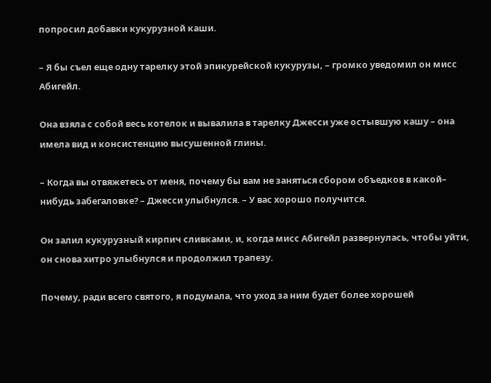попросил добавки кукурузной каши.

– Я бы съел еще одну тарелку этой эпикурейской кукурузы, – громко уведомил он мисс Абигейл.

Она взяла с собой весь котелок и вывалила в тарелку Джесси уже остывшую кашу – она имела вид и консистенцию высушенной глины.

– Когда вы отвяжетесь от меня, почему бы вам не заняться сбором объедков в какой– нибудь забегаловке? – Джесси улыбнулся. – У вас хорошо получится.

Он залил кукурузный кирпич сливками, и, когда мисс Абигейл развернулась, чтобы уйти, он снова хитро улыбнулся и продолжил трапезу.

Почему, ради всего святого, я подумала, что уход за ним будет более хорошей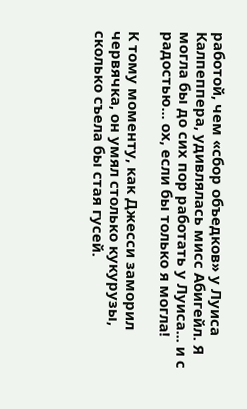работой, чем «сбор объедков» у Луиса Калпеппера, удивлялась мисс Абигейл. Я могла бы до сих пор работать у Луиса... и с радостью... ох, если бы только я могла!

К тому моменту, как Джесси заморил червячка, он умял столько кукурузы, сколько съела бы стая гусей.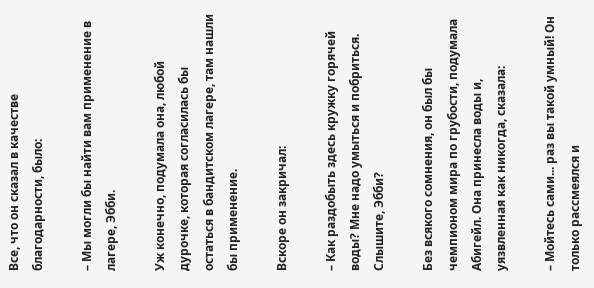Все, что он сказал в качестве благодарности, было:

– Мы могли бы найти вам применение в лагере, Эбби.

Уж конечно, подумала она, любой дурочке, которая согласилась бы остаться в бандитском лагере, там нашли бы применение.

Вскоре он закричал:

– Как раздобыть здесь кружку горячей воды? Мне надо умыться и побриться. Слышите, Эбби?

Без всякого сомнения, он был бы чемпионом мира по грубости, подумала Абигейл. Она принесла воды и, уязвленная как никогда, сказала:

– Мойтесь сами... раз вы такой умный! Он только рассмеялся и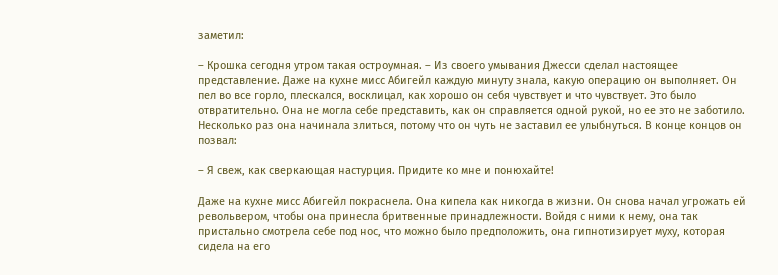заметил:

– Крошка сегодня утром такая остроумная. – Из своего умывания Джесси сделал настоящее представление. Даже на кухне мисс Абигейл каждую минуту знала, какую операцию он выполняет. Он пел во все горло, плескался, восклицал, как хорошо он себя чувствует и что чувствует. Это было отвратительно. Она не могла себе представить, как он справляется одной рукой, но ее это не заботило. Несколько раз она начинала злиться, потому что он чуть не заставил ее улыбнуться. В конце концов он позвал:

– Я свеж, как сверкающая настурция. Придите ко мне и понюхайте!

Даже на кухне мисс Абигейл покраснела. Она кипела как никогда в жизни. Он снова начал угрожать ей револьвером, чтобы она принесла бритвенные принадлежности. Войдя с ними к нему, она так пристально смотрела себе под нос, что можно было предположить, она гипнотизирует муху, которая сидела на его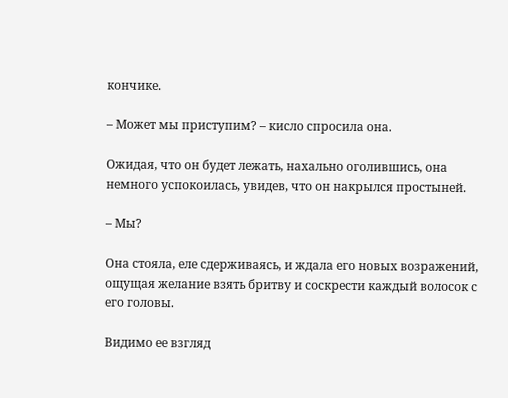кончике.

– Может мы приступим? – кисло спросила она.

Ожидая, что он будет лежать, нахально оголившись, она немного успокоилась, увидев, что он накрылся простыней.

– Мы?

Она стояла, еле сдерживаясь, и ждала его новых возражений, ощущая желание взять бритву и соскрести каждый волосок с его головы.

Видимо ее взгляд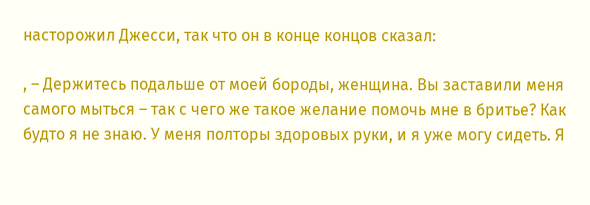насторожил Джесси, так что он в конце концов сказал:

, – Держитесь подальше от моей бороды, женщина. Вы заставили меня самого мыться – так с чего же такое желание помочь мне в бритье? Как будто я не знаю. У меня полторы здоровых руки, и я уже могу сидеть. Я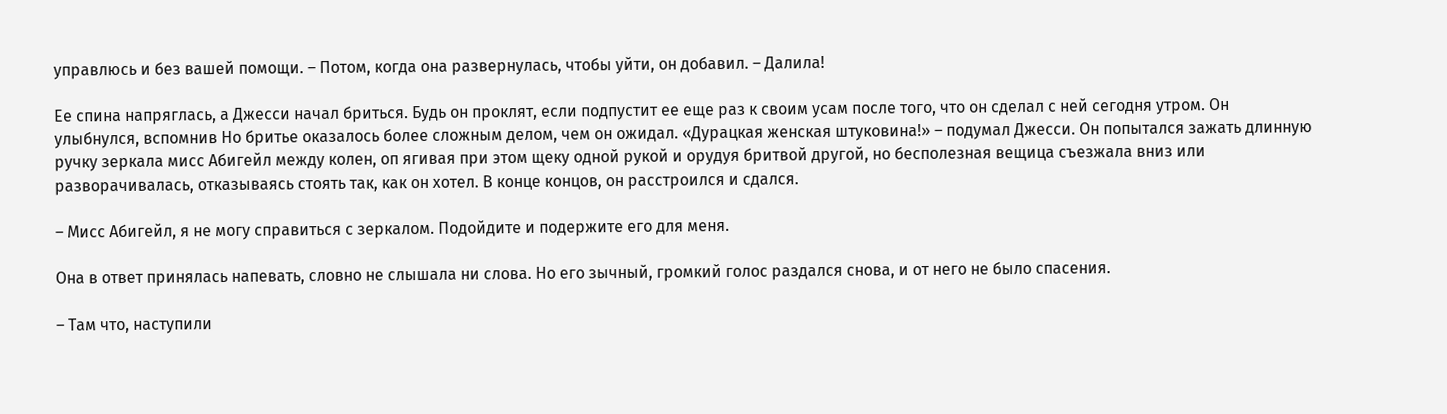управлюсь и без вашей помощи. – Потом, когда она развернулась, чтобы уйти, он добавил. – Далила!

Ее спина напряглась, а Джесси начал бриться. Будь он проклят, если подпустит ее еще раз к своим усам после того, что он сделал с ней сегодня утром. Он улыбнулся, вспомнив Но бритье оказалось более сложным делом, чем он ожидал. «Дурацкая женская штуковина!» – подумал Джесси. Он попытался зажать длинную ручку зеркала мисс Абигейл между колен, оп ягивая при этом щеку одной рукой и орудуя бритвой другой, но бесполезная вещица съезжала вниз или разворачивалась, отказываясь стоять так, как он хотел. В конце концов, он расстроился и сдался.

– Мисс Абигейл, я не могу справиться с зеркалом. Подойдите и подержите его для меня.

Она в ответ принялась напевать, словно не слышала ни слова. Но его зычный, громкий голос раздался снова, и от него не было спасения.

– Там что, наступили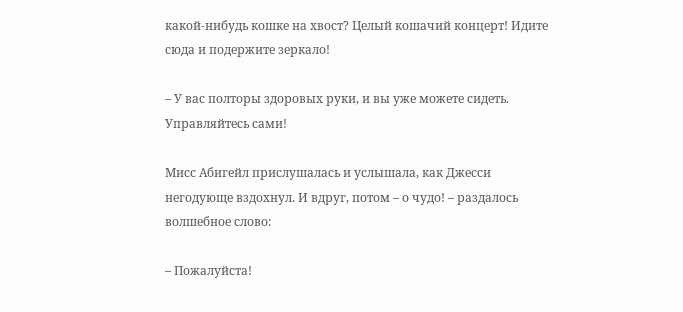какой-нибудь кошке на хвост? Целый кошачий концерт! Идите сюда и подержите зеркало!

– У вас полторы здоровых руки, и вы уже можете сидеть. Управляйтесь сами!

Мисс Абигейл прислушалась и услышала, как Джесси негодующе вздохнул. И вдруг, потом – о чудо! – раздалось волшебное слово:

– Пожалуйста!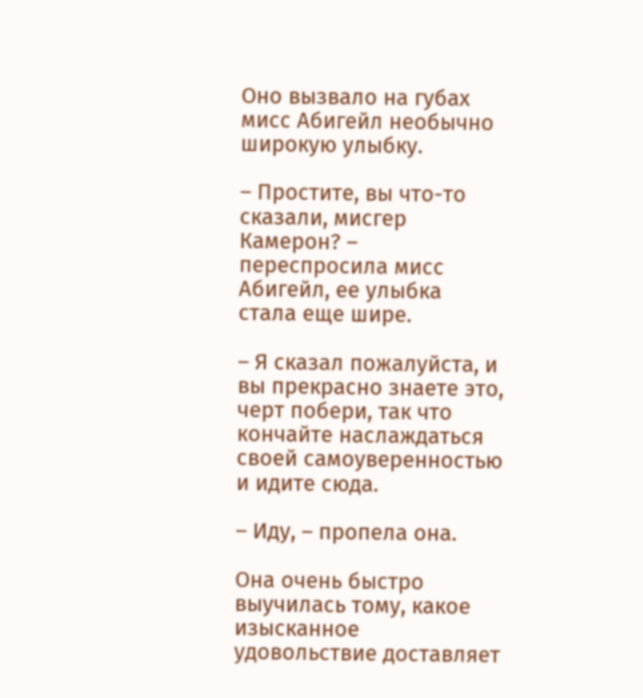Оно вызвало на губах мисс Абигейл необычно широкую улыбку.

– Простите, вы что-то сказали, мисгер Камерон? – переспросила мисс Абигейл, ее улыбка стала еще шире.

– Я сказал пожалуйста, и вы прекрасно знаете это, черт побери, так что кончайте наслаждаться своей самоуверенностью и идите сюда.

– Иду, – пропела она.

Она очень быстро выучилась тому, какое изысканное удовольствие доставляет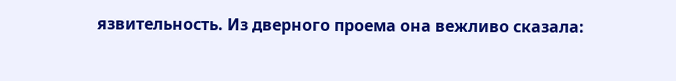язвительность. Из дверного проема она вежливо сказала: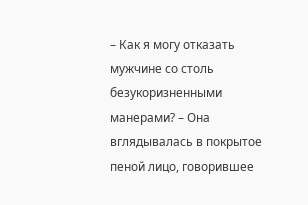– Как я могу отказать мужчине со столь безукоризненными манерами? – Она вглядывалась в покрытое пеной лицо, говорившее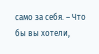само за себя. – Что бы вы хотели,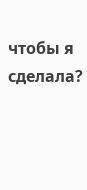чтобы я сделала?